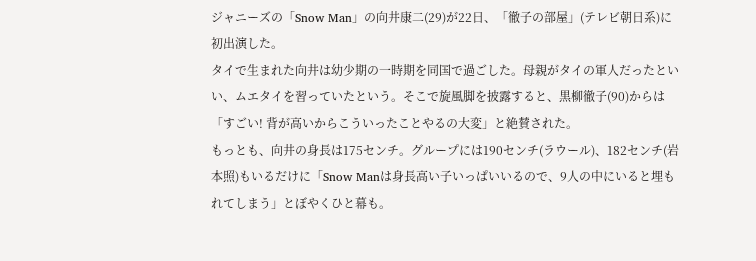ジャニーズの「Snow Man」の向井康二(29)が22日、「徹子の部屋」(テレビ朝日系)に初出演した。
タイで生まれた向井は幼少期の一時期を同国で過ごした。母親がタイの軍人だったといい、ムエタイを習っていたという。そこで旋風脚を披露すると、黒柳徹子(90)からは「すごい! 背が高いからこういったことやるの大変」と絶賛された。
もっとも、向井の身長は175センチ。グループには190センチ(ラウール)、182センチ(岩本照)もいるだけに「Snow Manは身長高い子いっぱいいるので、9人の中にいると埋もれてしまう」とぼやくひと幕も。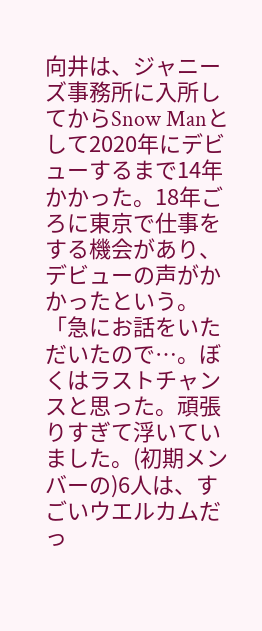向井は、ジャニーズ事務所に入所してからSnow Manとして2020年にデビューするまで14年かかった。18年ごろに東京で仕事をする機会があり、デビューの声がかかったという。
「急にお話をいただいたので…。ぼくはラストチャンスと思った。頑張りすぎて浮いていました。(初期メンバーの)6人は、すごいウエルカムだっ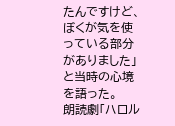たんですけど、ぼくが気を使っている部分がありました」と当時の心境を語った。
朗読劇「ハロル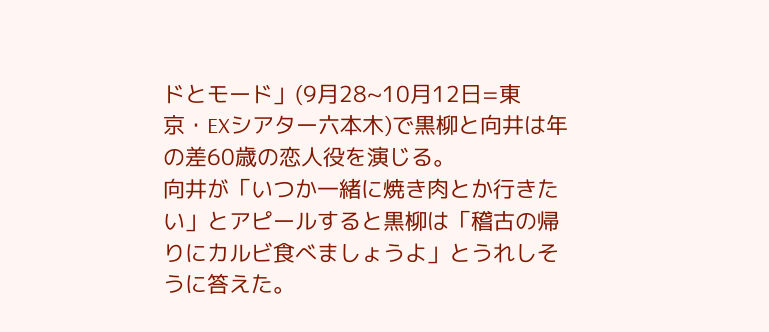ドとモード」(9月28~10月12日=東京・EXシアター六本木)で黒柳と向井は年の差60歳の恋人役を演じる。
向井が「いつか一緒に焼き肉とか行きたい」とアピールすると黒柳は「稽古の帰りにカルビ食べましょうよ」とうれしそうに答えた。